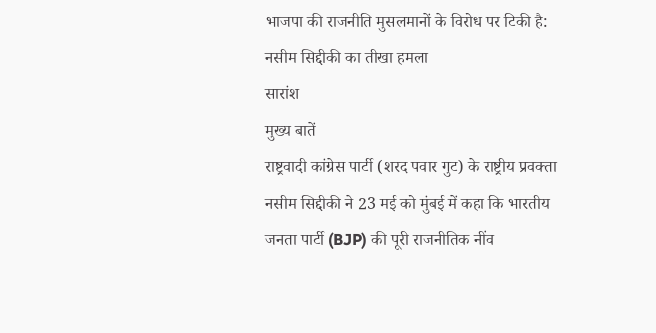भाजपा की राजनीति मुसलमानों के विरोध पर टिकी है: नसीम सिद्दीकी का तीखा हमला
सारांश
मुख्य बातें
राष्ट्रवादी कांग्रेस पार्टी (शरद पवार गुट) के राष्ट्रीय प्रवक्ता नसीम सिद्दीकी ने 23 मई को मुंबई में कहा कि भारतीय जनता पार्टी (BJP) की पूरी राजनीतिक नींव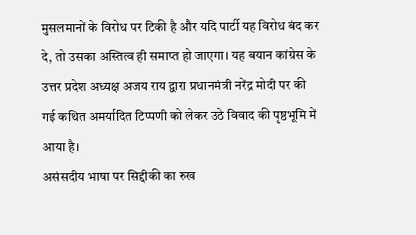मुसलमानों के विरोध पर टिकी है और यदि पार्टी यह विरोध बंद कर दे, तो उसका अस्तित्व ही समाप्त हो जाएगा। यह बयान कांग्रेस के उत्तर प्रदेश अध्यक्ष अजय राय द्वारा प्रधानमंत्री नरेंद्र मोदी पर की गई कथित अमर्यादित टिप्पणी को लेकर उठे विवाद की पृष्ठभूमि में आया है।
असंसदीय भाषा पर सिद्दीकी का रुख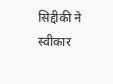सिद्दीकी ने स्वीकार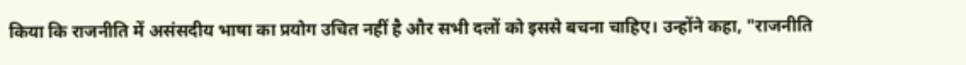किया कि राजनीति में असंसदीय भाषा का प्रयोग उचित नहीं है और सभी दलों को इससे बचना चाहिए। उन्होंने कहा, "राजनीति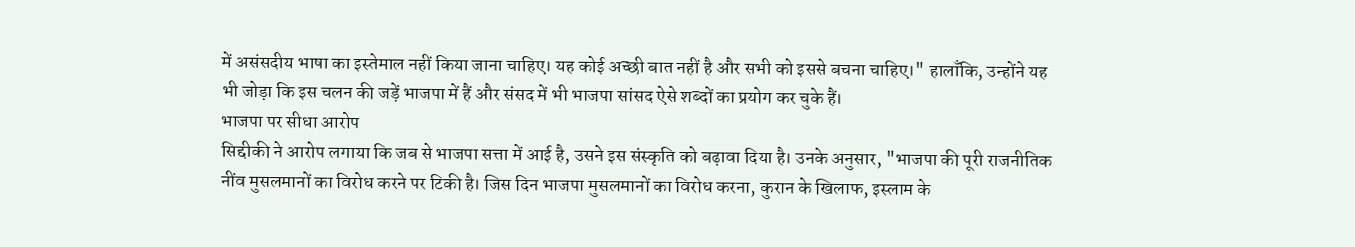में असंसदीय भाषा का इस्तेमाल नहीं किया जाना चाहिए। यह कोई अच्छी बात नहीं है और सभी को इससे बचना चाहिए।" हालाँकि, उन्होंने यह भी जोड़ा कि इस चलन की जड़ें भाजपा में हैं और संसद में भी भाजपा सांसद ऐसे शब्दों का प्रयोग कर चुके हैं।
भाजपा पर सीधा आरोप
सिद्दीकी ने आरोप लगाया कि जब से भाजपा सत्ता में आई है, उसने इस संस्कृति को बढ़ावा दिया है। उनके अनुसार, "भाजपा की पूरी राजनीतिक नींव मुसलमानों का विरोध करने पर टिकी है। जिस दिन भाजपा मुसलमानों का विरोध करना, कुरान के खिलाफ, इस्लाम के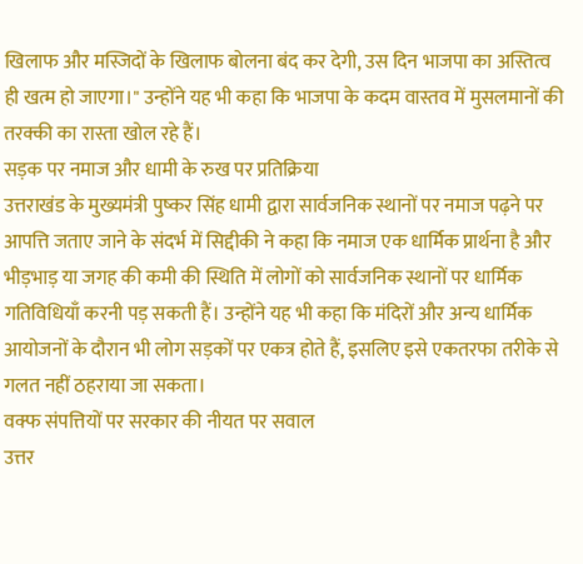खिलाफ और मस्जिदों के खिलाफ बोलना बंद कर देगी, उस दिन भाजपा का अस्तित्व ही खत्म हो जाएगा।" उन्होंने यह भी कहा कि भाजपा के कदम वास्तव में मुसलमानों की तरक्की का रास्ता खोल रहे हैं।
सड़क पर नमाज और धामी के रुख पर प्रतिक्रिया
उत्तराखंड के मुख्यमंत्री पुष्कर सिंह धामी द्वारा सार्वजनिक स्थानों पर नमाज पढ़ने पर आपत्ति जताए जाने के संदर्भ में सिद्दीकी ने कहा कि नमाज एक धार्मिक प्रार्थना है और भीड़भाड़ या जगह की कमी की स्थिति में लोगों को सार्वजनिक स्थानों पर धार्मिक गतिविधियाँ करनी पड़ सकती हैं। उन्होंने यह भी कहा कि मंदिरों और अन्य धार्मिक आयोजनों के दौरान भी लोग सड़कों पर एकत्र होते हैं, इसलिए इसे एकतरफा तरीके से गलत नहीं ठहराया जा सकता।
वक्फ संपत्तियों पर सरकार की नीयत पर सवाल
उत्तर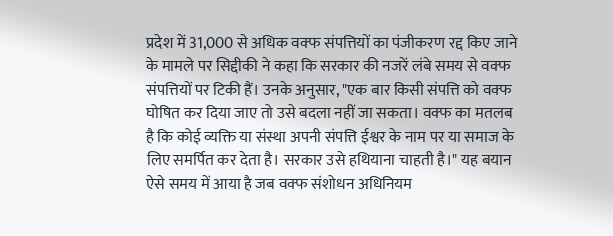प्रदेश में 31,000 से अधिक वक्फ संपत्तियों का पंजीकरण रद्द किए जाने के मामले पर सिद्दीकी ने कहा कि सरकार की नजरें लंबे समय से वक्फ संपत्तियों पर टिकी हैं। उनके अनुसार, "एक बार किसी संपत्ति को वक्फ घोषित कर दिया जाए तो उसे बदला नहीं जा सकता। वक्फ का मतलब है कि कोई व्यक्ति या संस्था अपनी संपत्ति ईश्वर के नाम पर या समाज के लिए समर्पित कर देता है। सरकार उसे हथियाना चाहती है।" यह बयान ऐसे समय में आया है जब वक्फ संशोधन अधिनियम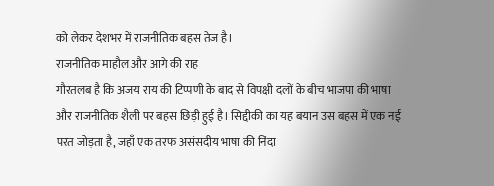को लेकर देशभर में राजनीतिक बहस तेज है।
राजनीतिक माहौल और आगे की राह
गौरतलब है कि अजय राय की टिप्पणी के बाद से विपक्षी दलों के बीच भाजपा की भाषा और राजनीतिक शैली पर बहस छिड़ी हुई है। सिद्दीकी का यह बयान उस बहस में एक नई परत जोड़ता है, जहाँ एक तरफ असंसदीय भाषा की निंदा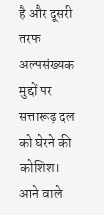है और दूसरी तरफ अल्पसंख्यक मुद्दों पर सत्तारूढ़ दल को घेरने की कोशिश। आने वाले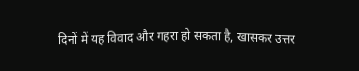दिनों में यह विवाद और गहरा हो सकता है, खासकर उत्तर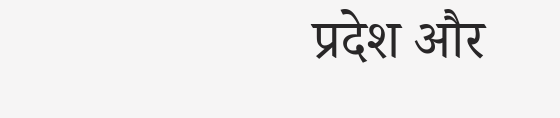प्रदेश और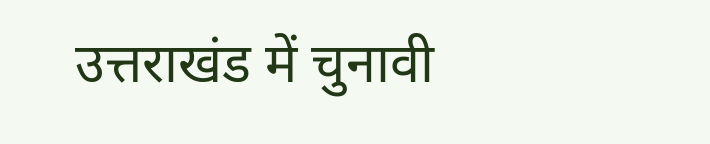उत्तराखंड में चुनावी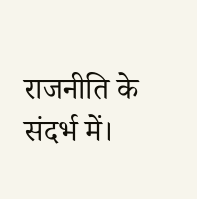राजनीति के संदर्भ में।